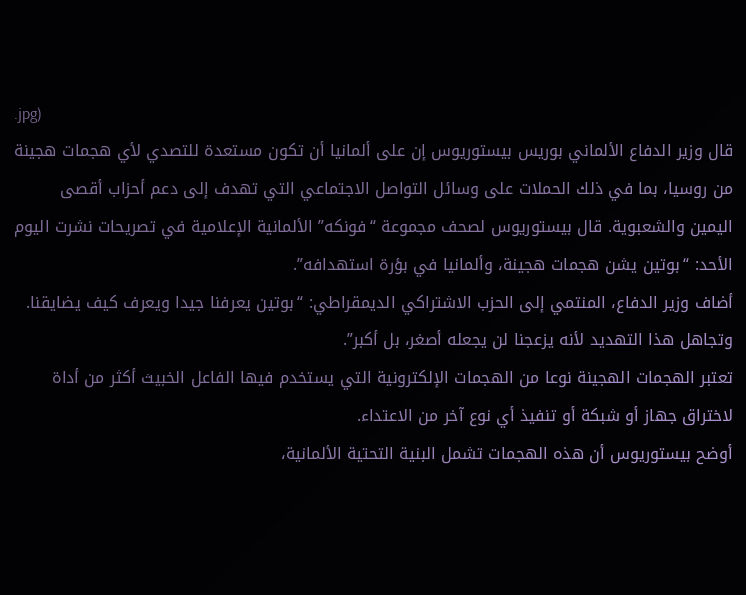.jpg)
قال وزير الدفاع الألماني بوريس بيستوريوس إن على ألمانيا أن تكون مستعدة للتصدي لأي هجمات هجينة من روسيا، بما في ذلك الحملات على وسائل التواصل الاجتماعي التي تهدف إلى دعم أحزاب أقصى اليمين والشعبوية. قال بيستوريوس لصحف مجموعة “فونكه” الألمانية الإعلامية في تصريحات نشرت اليوم الأحد: “بوتين يشن هجمات هجينة، وألمانيا في بؤرة استهدافه”.
أضاف وزير الدفاع، المنتمي إلى الحزب الاشتراكي الديمقراطي: “بوتين يعرفنا جيدا ويعرف كيف يضايقنا. وتجاهل هذا التهديد لأنه يزعجنا لن يجعله أصغر، بل أكبر”.
تعتبر الهجمات الهجينة نوعا من الهجمات الإلكترونية التي يستخدم فيها الفاعل الخبيث أكثر من أداة لاختراق جهاز أو شبكة أو تنفيذ أي نوع آخر من الاعتداء.
أوضح بيستوريوس أن هذه الهجمات تشمل البنية التحتية الألمانية،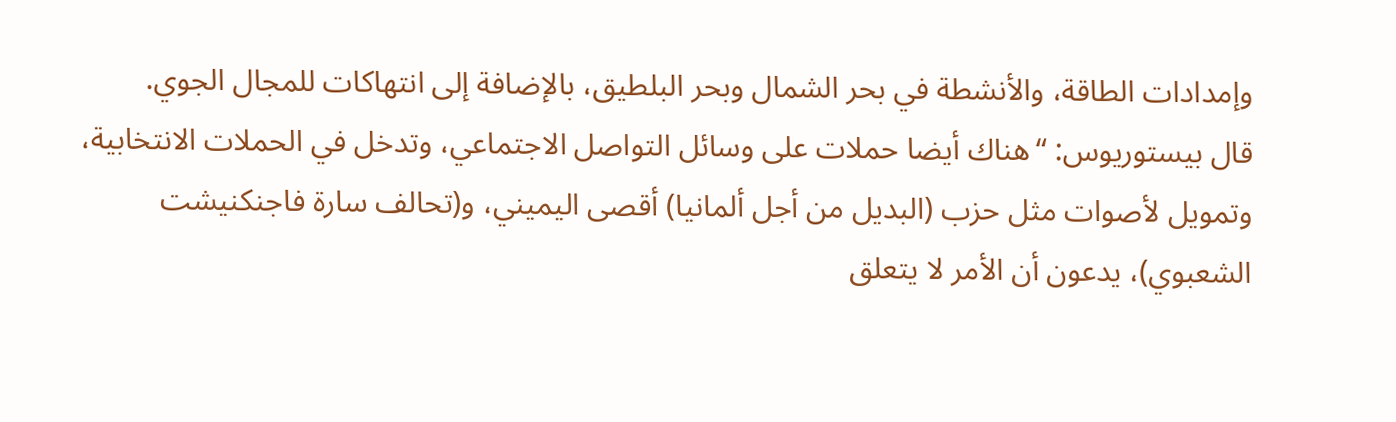وإمدادات الطاقة، والأنشطة في بحر الشمال وبحر البلطيق، بالإضافة إلى انتهاكات للمجال الجوي.
قال بيستوريوس: “هناك أيضا حملات على وسائل التواصل الاجتماعي، وتدخل في الحملات الانتخابية، وتمويل لأصوات مثل حزب (البديل من أجل ألمانيا) أقصى اليميني، و(تحالف سارة فاجنكنيشت الشعبوي)، يدعون أن الأمر لا يتعلق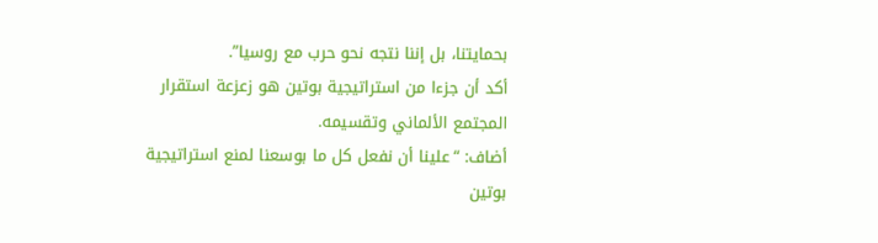بحمايتنا، بل إننا نتجه نحو حرب مع روسيا”.
أكد أن جزءا من استراتيجية بوتين هو زعزعة استقرار المجتمع الألماني وتقسيمه.
أضاف: “علينا أن نفعل كل ما بوسعنا لمنع استراتيجية بوتين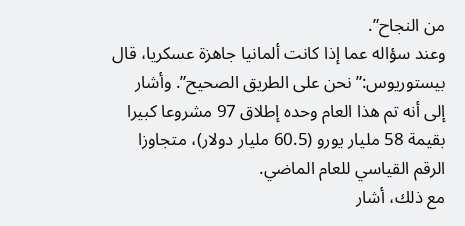من النجاح”.
وعند سؤاله عما إذا كانت ألمانيا جاهزة عسكريا، قال بيستوريوس:”نحن على الطريق الصحيح”. وأشار إلى أنه تم هذا العام وحده إطلاق 97 مشروعا كبيرا بقيمة 58 مليار يورو (60.5 مليار دولار)، متجاوزا الرقم القياسي للعام الماضي.
مع ذلك، أشار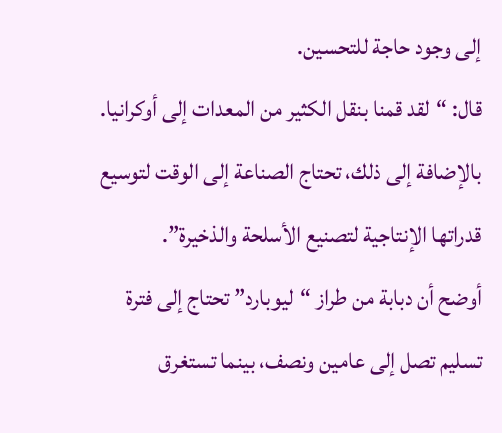إلى وجود حاجة للتحسين.
قال: “لقد قمنا بنقل الكثير من المعدات إلى أوكرانيا. بالإضافة إلى ذلك، تحتاج الصناعة إلى الوقت لتوسيع قدراتها الإنتاجية لتصنيع الأسلحة والذخيرة”.
أوضح أن دبابة من طراز “ليوبارد” تحتاج إلى فترة تسليم تصل إلى عامين ونصف، بينما تستغرق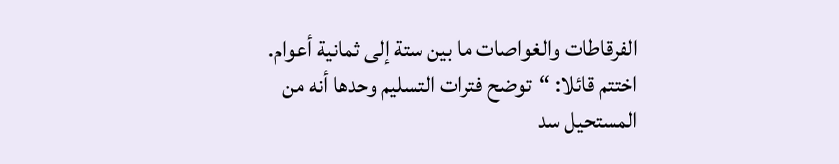الفرقاطات والغواصات ما بين ستة إلى ثمانية أعوام.
اختتم قائلا: “توضح فترات التسليم وحدها أنه من المستحيل سد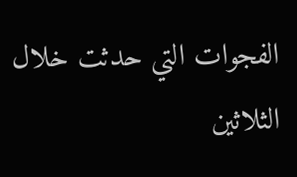الفجوات التي حدثت خلال الثلاثين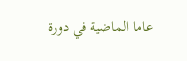عاما الماضية في دورة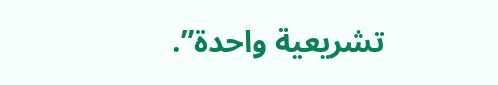تشريعية واحدة”.